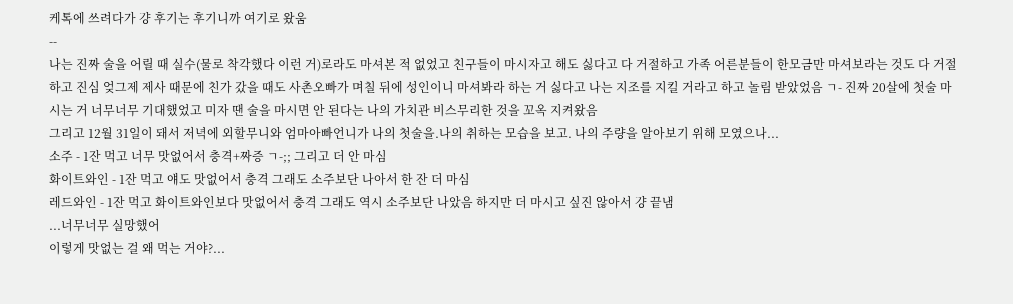케톡에 쓰려다가 걍 후기는 후기니까 여기로 왔움
--
나는 진짜 술을 어릴 때 실수(물로 착각했다 이런 거)로라도 마셔본 적 없었고 친구들이 마시자고 해도 싫다고 다 거절하고 가족 어른분들이 한모금만 마셔보라는 것도 다 거절하고 진심 엊그제 제사 때문에 친가 갔을 때도 사촌오빠가 며칠 뒤에 성인이니 마셔봐라 하는 거 싫다고 나는 지조를 지킬 거라고 하고 놀림 받았었음 ㄱ- 진짜 20살에 첫술 마시는 거 너무너무 기대했었고 미자 땐 술을 마시면 안 된다는 나의 가치관 비스무리한 것을 꼬옥 지켜왔음
그리고 12월 31일이 돼서 저녁에 외할무니와 엄마아빠언니가 나의 첫술을.나의 취하는 모습을 보고. 나의 주량을 알아보기 위해 모였으나...
소주 - 1잔 먹고 너무 맛없어서 충격+짜증 ㄱ-;; 그리고 더 안 마심
화이트와인 - 1잔 먹고 얘도 맛없어서 충격 그래도 소주보단 나아서 한 잔 더 마심
레드와인 - 1잔 먹고 화이트와인보다 맛없어서 충격 그래도 역시 소주보단 나았음 하지만 더 마시고 싶진 않아서 걍 끝냄
...너무너무 실망했어
이렇게 맛없는 걸 왜 먹는 거야?...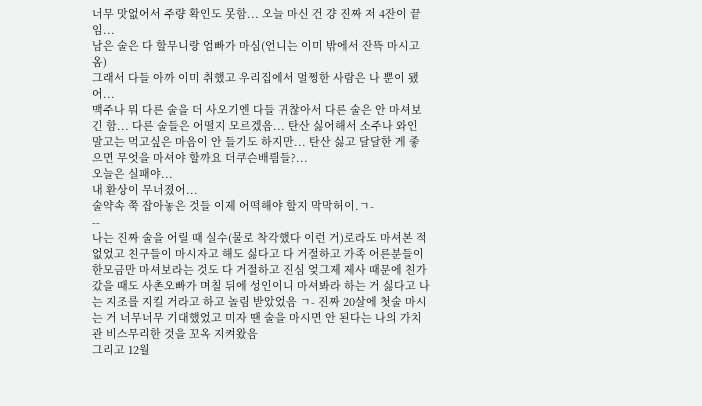너무 맛없어서 주량 확인도 못함... 오늘 마신 건 걍 진짜 저 4잔이 끝임...
남은 술은 다 할무니랑 엄빠가 마심(언니는 이미 밖에서 잔뜩 마시고 옴)
그래서 다들 아까 이미 취했고 우리집에서 멀쩡한 사람은 나 뿐이 됐어...
맥주나 뭐 다른 술을 더 사오기엔 다들 귀찮아서 다른 술은 안 마셔보긴 함... 다른 술들은 어떨지 모르겠음... 탄산 싫어해서 소주나 와인 말고는 먹고싶은 마음이 안 들기도 하지만... 탄산 싫고 달달한 게 좋으면 무엇을 마셔야 할까요 더쿠슨배릠들?...
오늘은 실패야...
내 환상이 무너졌어...
술약속 쭉 잡아놓은 것들 이제 어떡해야 할지 막막허이.ㄱ-
--
나는 진짜 술을 어릴 때 실수(물로 착각했다 이런 거)로라도 마셔본 적 없었고 친구들이 마시자고 해도 싫다고 다 거절하고 가족 어른분들이 한모금만 마셔보라는 것도 다 거절하고 진심 엊그제 제사 때문에 친가 갔을 때도 사촌오빠가 며칠 뒤에 성인이니 마셔봐라 하는 거 싫다고 나는 지조를 지킬 거라고 하고 놀림 받았었음 ㄱ- 진짜 20살에 첫술 마시는 거 너무너무 기대했었고 미자 땐 술을 마시면 안 된다는 나의 가치관 비스무리한 것을 꼬옥 지켜왔음
그리고 12월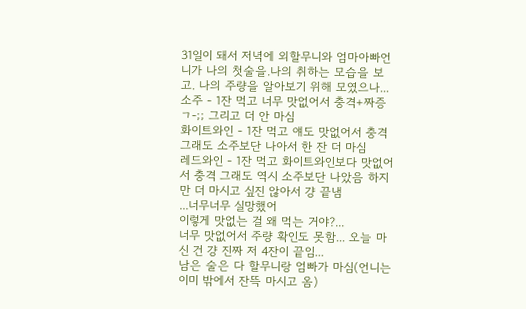31일이 돼서 저녁에 외할무니와 엄마아빠언니가 나의 첫술을.나의 취하는 모습을 보고. 나의 주량을 알아보기 위해 모였으나...
소주 - 1잔 먹고 너무 맛없어서 충격+짜증 ㄱ-;; 그리고 더 안 마심
화이트와인 - 1잔 먹고 얘도 맛없어서 충격 그래도 소주보단 나아서 한 잔 더 마심
레드와인 - 1잔 먹고 화이트와인보다 맛없어서 충격 그래도 역시 소주보단 나았음 하지만 더 마시고 싶진 않아서 걍 끝냄
...너무너무 실망했어
이렇게 맛없는 걸 왜 먹는 거야?...
너무 맛없어서 주량 확인도 못함... 오늘 마신 건 걍 진짜 저 4잔이 끝임...
남은 술은 다 할무니랑 엄빠가 마심(언니는 이미 밖에서 잔뜩 마시고 옴)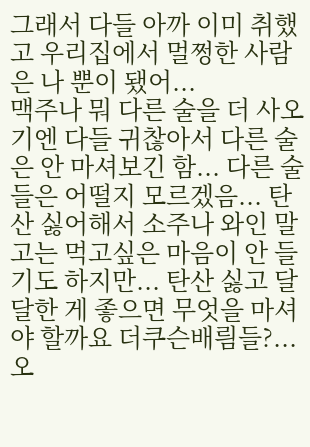그래서 다들 아까 이미 취했고 우리집에서 멀쩡한 사람은 나 뿐이 됐어...
맥주나 뭐 다른 술을 더 사오기엔 다들 귀찮아서 다른 술은 안 마셔보긴 함... 다른 술들은 어떨지 모르겠음... 탄산 싫어해서 소주나 와인 말고는 먹고싶은 마음이 안 들기도 하지만... 탄산 싫고 달달한 게 좋으면 무엇을 마셔야 할까요 더쿠슨배릠들?...
오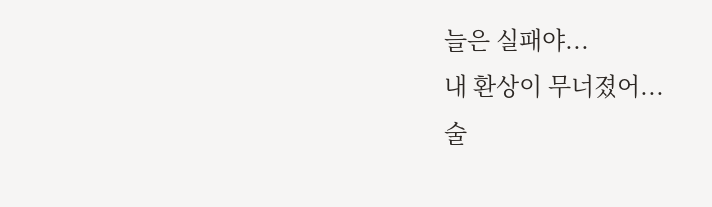늘은 실패야...
내 환상이 무너졌어...
술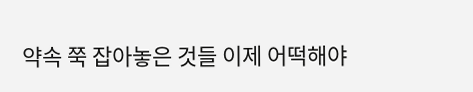약속 쭉 잡아놓은 것들 이제 어떡해야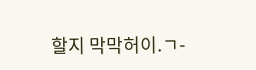할지 막막허이.ㄱ-